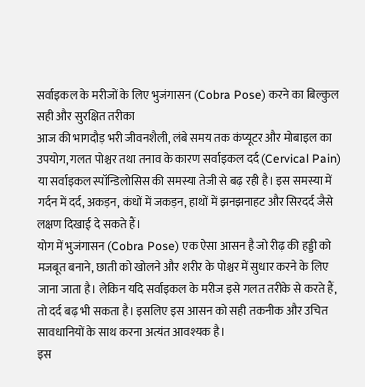सर्वाइकल के मरीजों के लिए भुजंगासन (Cobra Pose) करने का बिल्कुल सही और सुरक्षित तरीका
आज की भागदौड़ भरी जीवनशैली, लंबे समय तक कंप्यूटर और मोबाइल का उपयोग, गलत पोश्चर तथा तनाव के कारण सर्वाइकल दर्द (Cervical Pain) या सर्वाइकल स्पॉन्डिलोसिस की समस्या तेजी से बढ़ रही है। इस समस्या में गर्दन में दर्द, अकड़न, कंधों में जकड़न, हाथों में झनझनाहट और सिरदर्द जैसे लक्षण दिखाई दे सकते हैं।
योग में भुजंगासन (Cobra Pose) एक ऐसा आसन है जो रीढ़ की हड्डी को मजबूत बनाने, छाती को खोलने और शरीर के पोश्चर में सुधार करने के लिए जाना जाता है। लेकिन यदि सर्वाइकल के मरीज इसे गलत तरीके से करते हैं, तो दर्द बढ़ भी सकता है। इसलिए इस आसन को सही तकनीक और उचित सावधानियों के साथ करना अत्यंत आवश्यक है।
इस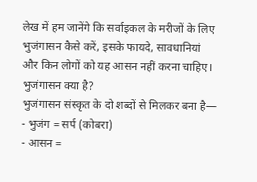लेख में हम जानेंगे कि सर्वाइकल के मरीजों के लिए भुजंगासन कैसे करें, इसके फायदे, सावधानियां और किन लोगों को यह आसन नहीं करना चाहिए।
भुजंगासन क्या है?
भुजंगासन संस्कृत के दो शब्दों से मिलकर बना है—
- भुजंग = सर्प (कोबरा)
- आसन =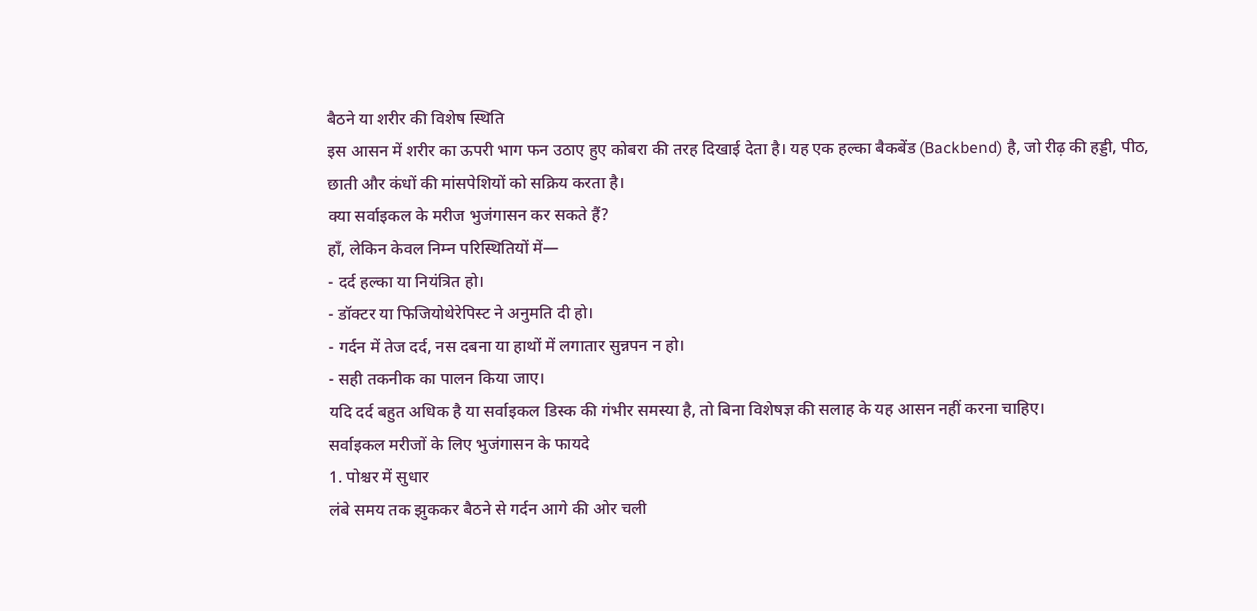बैठने या शरीर की विशेष स्थिति
इस आसन में शरीर का ऊपरी भाग फन उठाए हुए कोबरा की तरह दिखाई देता है। यह एक हल्का बैकबेंड (Backbend) है, जो रीढ़ की हड्डी, पीठ, छाती और कंधों की मांसपेशियों को सक्रिय करता है।
क्या सर्वाइकल के मरीज भुजंगासन कर सकते हैं?
हाँ, लेकिन केवल निम्न परिस्थितियों में—
- दर्द हल्का या नियंत्रित हो।
- डॉक्टर या फिजियोथेरेपिस्ट ने अनुमति दी हो।
- गर्दन में तेज दर्द, नस दबना या हाथों में लगातार सुन्नपन न हो।
- सही तकनीक का पालन किया जाए।
यदि दर्द बहुत अधिक है या सर्वाइकल डिस्क की गंभीर समस्या है, तो बिना विशेषज्ञ की सलाह के यह आसन नहीं करना चाहिए।
सर्वाइकल मरीजों के लिए भुजंगासन के फायदे
1. पोश्चर में सुधार
लंबे समय तक झुककर बैठने से गर्दन आगे की ओर चली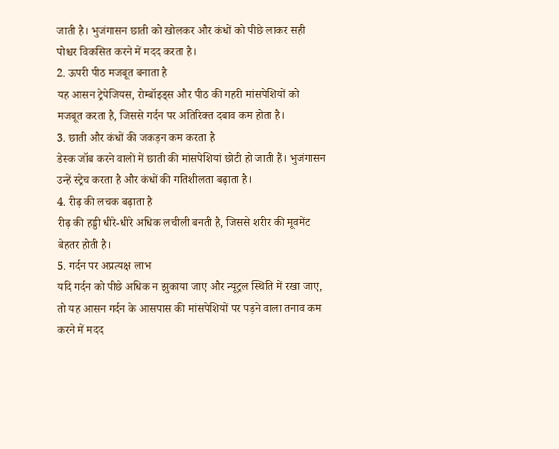जाती है। भुजंगासन छाती को खोलकर और कंधों को पीछे लाकर सही पोश्चर विकसित करने में मदद करता है।
2. ऊपरी पीठ मजबूत बनाता है
यह आसन ट्रेपेजियस, रोम्बॉइड्स और पीठ की गहरी मांसपेशियों को मजबूत करता है, जिससे गर्दन पर अतिरिक्त दबाव कम होता है।
3. छाती और कंधों की जकड़न कम करता है
डेस्क जॉब करने वालों में छाती की मांसपेशियां छोटी हो जाती हैं। भुजंगासन उन्हें स्ट्रेच करता है और कंधों की गतिशीलता बढ़ाता है।
4. रीढ़ की लचक बढ़ाता है
रीढ़ की हड्डी धीरे-धीरे अधिक लचीली बनती है, जिससे शरीर की मूवमेंट बेहतर होती है।
5. गर्दन पर अप्रत्यक्ष लाभ
यदि गर्दन को पीछे अधिक न झुकाया जाए और न्यूट्रल स्थिति में रखा जाए, तो यह आसन गर्दन के आसपास की मांसपेशियों पर पड़ने वाला तनाव कम करने में मदद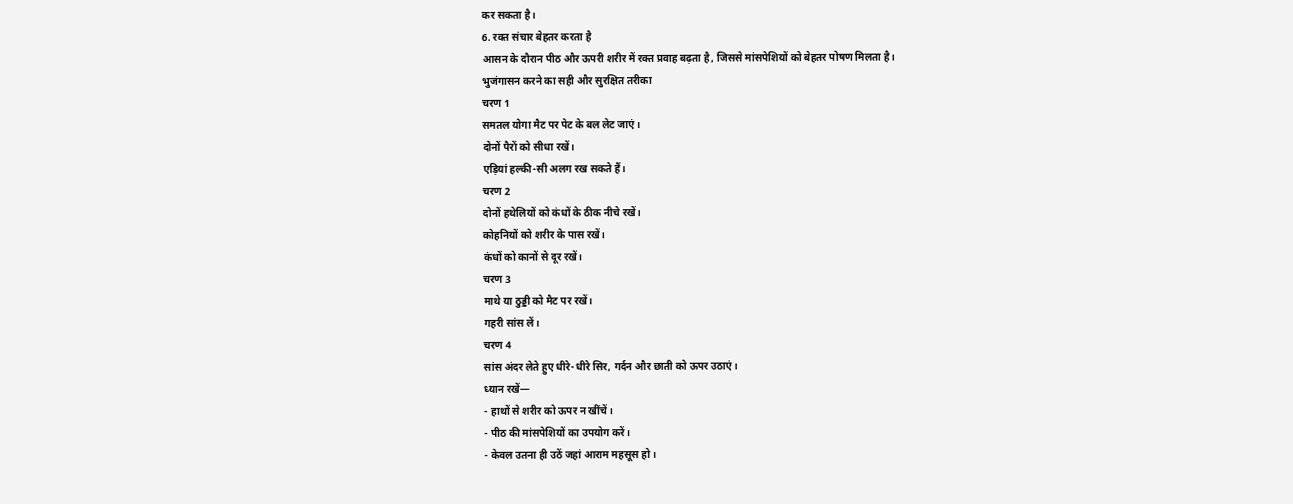कर सकता है।
6. रक्त संचार बेहतर करता है
आसन के दौरान पीठ और ऊपरी शरीर में रक्त प्रवाह बढ़ता है, जिससे मांसपेशियों को बेहतर पोषण मिलता है।
भुजंगासन करने का सही और सुरक्षित तरीका
चरण 1
समतल योगा मैट पर पेट के बल लेट जाएं।
दोनों पैरों को सीधा रखें।
एड़ियां हल्की-सी अलग रख सकते हैं।
चरण 2
दोनों हथेलियों को कंधों के ठीक नीचे रखें।
कोहनियों को शरीर के पास रखें।
कंधों को कानों से दूर रखें।
चरण 3
माथे या ठुड्डी को मैट पर रखें।
गहरी सांस लें।
चरण 4
सांस अंदर लेते हुए धीरे-धीरे सिर, गर्दन और छाती को ऊपर उठाएं।
ध्यान रखें—
- हाथों से शरीर को ऊपर न खींचें।
- पीठ की मांसपेशियों का उपयोग करें।
- केवल उतना ही उठें जहां आराम महसूस हो।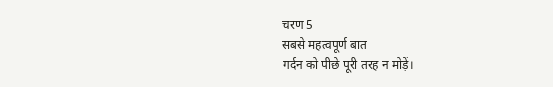चरण 5
सबसे महत्वपूर्ण बात
गर्दन को पीछे पूरी तरह न मोड़ें।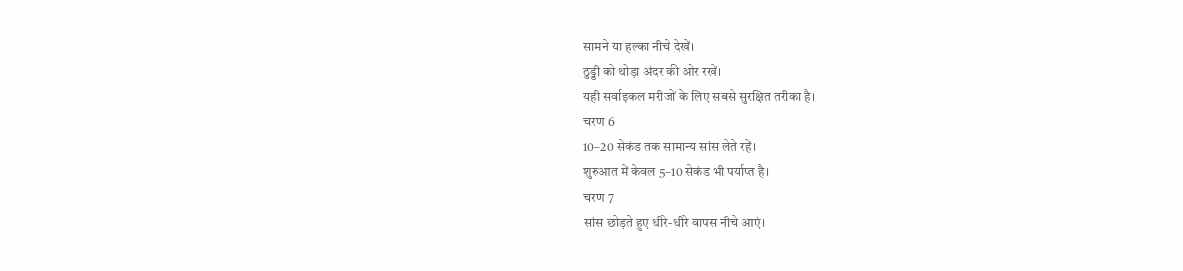सामने या हल्का नीचे देखें।
ठुड्डी को थोड़ा अंदर की ओर रखें।
यही सर्वाइकल मरीजों के लिए सबसे सुरक्षित तरीका है।
चरण 6
10–20 सेकंड तक सामान्य सांस लेते रहें।
शुरुआत में केवल 5–10 सेकंड भी पर्याप्त है।
चरण 7
सांस छोड़ते हुए धीरे-धीरे वापस नीचे आएं।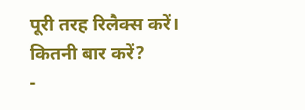पूरी तरह रिलैक्स करें।
कितनी बार करें?
-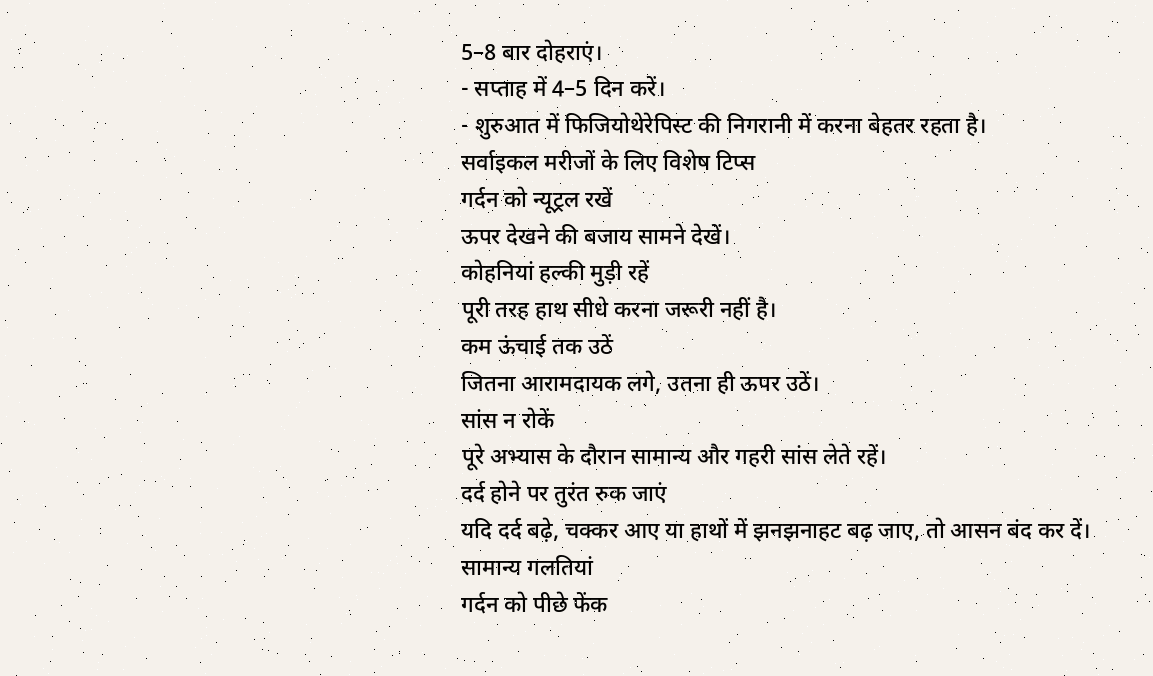5–8 बार दोहराएं।
- सप्ताह में 4–5 दिन करें।
- शुरुआत में फिजियोथेरेपिस्ट की निगरानी में करना बेहतर रहता है।
सर्वाइकल मरीजों के लिए विशेष टिप्स
गर्दन को न्यूट्रल रखें
ऊपर देखने की बजाय सामने देखें।
कोहनियां हल्की मुड़ी रहें
पूरी तरह हाथ सीधे करना जरूरी नहीं है।
कम ऊंचाई तक उठें
जितना आरामदायक लगे, उतना ही ऊपर उठें।
सांस न रोकें
पूरे अभ्यास के दौरान सामान्य और गहरी सांस लेते रहें।
दर्द होने पर तुरंत रुक जाएं
यदि दर्द बढ़े, चक्कर आए या हाथों में झनझनाहट बढ़ जाए, तो आसन बंद कर दें।
सामान्य गलतियां
गर्दन को पीछे फेंक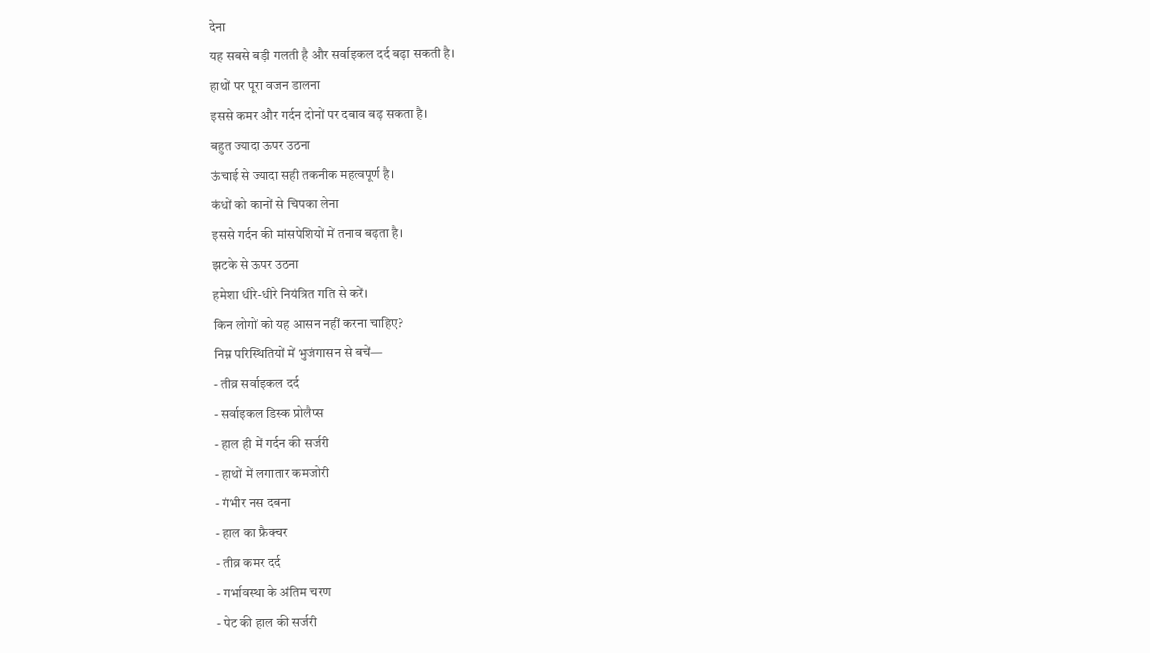देना
यह सबसे बड़ी गलती है और सर्वाइकल दर्द बढ़ा सकती है।
हाथों पर पूरा वजन डालना
इससे कमर और गर्दन दोनों पर दबाव बढ़ सकता है।
बहुत ज्यादा ऊपर उठना
ऊंचाई से ज्यादा सही तकनीक महत्वपूर्ण है।
कंधों को कानों से चिपका लेना
इससे गर्दन की मांसपेशियों में तनाव बढ़ता है।
झटके से ऊपर उठना
हमेशा धीरे-धीरे नियंत्रित गति से करें।
किन लोगों को यह आसन नहीं करना चाहिए?
निम्न परिस्थितियों में भुजंगासन से बचें—
- तीव्र सर्वाइकल दर्द
- सर्वाइकल डिस्क प्रोलैप्स
- हाल ही में गर्दन की सर्जरी
- हाथों में लगातार कमजोरी
- गंभीर नस दबना
- हाल का फ्रैक्चर
- तीव्र कमर दर्द
- गर्भावस्था के अंतिम चरण
- पेट की हाल की सर्जरी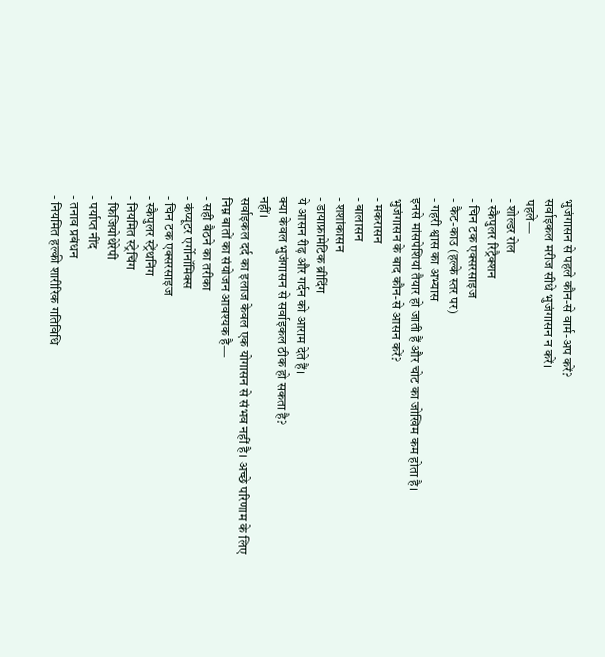भुजंगासन से पहले कौन-से वार्म-अप करें?
सर्वाइकल मरीज सीधे भुजंगासन न करें।
पहले—
- शोल्डर रोल
- स्कैपुलर रिट्रैक्शन
- चिन टक एक्सरसाइज
- कैट-काउ (हल्के स्तर पर)
- गहरी श्वास का अभ्यास
इनसे मांसपेशियां तैयार हो जाती हैं और चोट का जोखिम कम होता है।
भुजंगासन के बाद कौन-से आसन करें?
- मकरासन
- बालासन
- शशांकासन
- डायाफ्रामेटिक ब्रीदिंग
ये आसन रीढ़ और गर्दन को आराम देते हैं।
क्या केवल भुजंगासन से सर्वाइकल ठीक हो सकता है?
नहीं।
सर्वाइकल दर्द का इलाज केवल एक योगासन से संभव नहीं है। अच्छे परिणाम के लिए निम्न बातों का संयोजन आवश्यक है—
- सही बैठने का तरीका
- कंप्यूटर एर्गोनॉमिक्स
- चिन टक एक्सरसाइज
- स्कैपुलर स्ट्रेंथनिंग
- नियमित स्ट्रेचिंग
- फिजियोथेरेपी
- पर्याप्त नींद
- तनाव प्रबंधन
- नियमित हल्की शारीरिक गतिविधि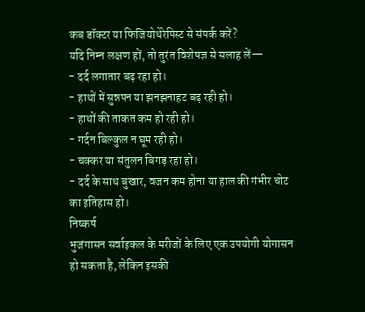कब डॉक्टर या फिजियोथेरेपिस्ट से संपर्क करें?
यदि निम्न लक्षण हों, तो तुरंत विशेषज्ञ से सलाह लें—
- दर्द लगातार बढ़ रहा हो।
- हाथों में सुन्नपन या झनझनाहट बढ़ रही हो।
- हाथों की ताकत कम हो रही हो।
- गर्दन बिल्कुल न घूम रही हो।
- चक्कर या संतुलन बिगड़ रहा हो।
- दर्द के साथ बुखार, वजन कम होना या हाल की गंभीर चोट का इतिहास हो।
निष्कर्ष
भुजंगासन सर्वाइकल के मरीजों के लिए एक उपयोगी योगासन हो सकता है, लेकिन इसकी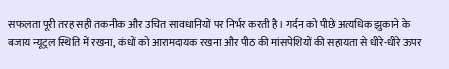सफलता पूरी तरह सही तकनीक और उचित सावधानियों पर निर्भर करती है। गर्दन को पीछे अत्यधिक झुकाने के बजाय न्यूट्रल स्थिति में रखना, कंधों को आरामदायक रखना और पीठ की मांसपेशियों की सहायता से धीरे-धीरे ऊपर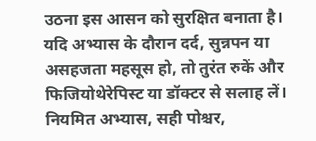उठना इस आसन को सुरक्षित बनाता है। यदि अभ्यास के दौरान दर्द, सुन्नपन या असहजता महसूस हो, तो तुरंत रुकें और फिजियोथेरेपिस्ट या डॉक्टर से सलाह लें। नियमित अभ्यास, सही पोश्चर,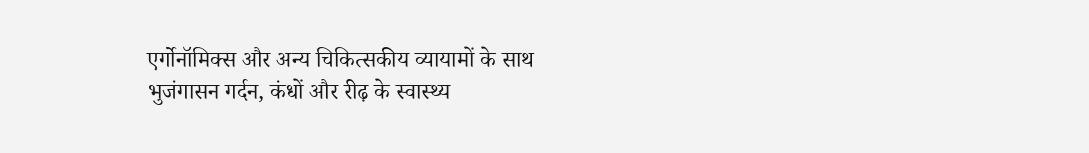एर्गोनॉमिक्स और अन्य चिकित्सकीय व्यायामों के साथ भुजंगासन गर्दन, कंधों और रीढ़ के स्वास्थ्य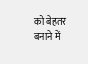को बेहतर बनाने में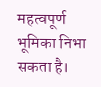महत्वपूर्ण भूमिका निभा सकता है।